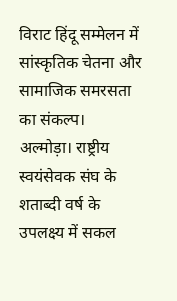विराट हिंदू सम्मेलन में सांस्कृतिक चेतना और सामाजिक समरसता का संकल्प।
अल्मोड़ा। राष्ट्रीय स्वयंसेवक संघ के शताब्दी वर्ष के उपलक्ष्य में सकल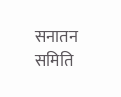सनातन समिति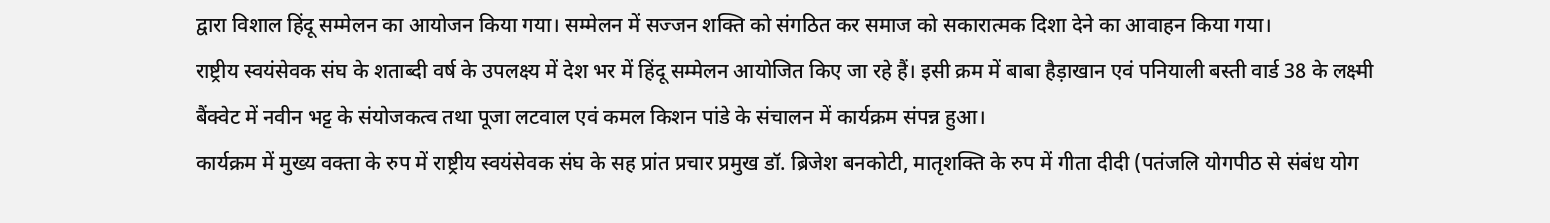द्वारा विशाल हिंदू सम्मेलन का आयोजन किया गया। सम्मेलन में सज्जन शक्ति को संगठित कर समाज को सकारात्मक दिशा देने का आवाहन किया गया।
राष्ट्रीय स्वयंसेवक संघ के शताब्दी वर्ष के उपलक्ष्य में देश भर में हिंदू सम्मेलन आयोजित किए जा रहे हैं। इसी क्रम में बाबा हैड़ाखान एवं पनियाली बस्ती वार्ड 38 के लक्ष्मी बैंक्वेट में नवीन भट्ट के संयोजकत्व तथा पूजा लटवाल एवं कमल किशन पांडे के संचालन में कार्यक्रम संपन्न हुआ।
कार्यक्रम में मुख्य वक्ता के रुप में राष्ट्रीय स्वयंसेवक संघ के सह प्रांत प्रचार प्रमुख डॉ. ब्रिजेश बनकोटी, मातृशक्ति के रुप में गीता दीदी (पतंजलि योगपीठ से संबंध योग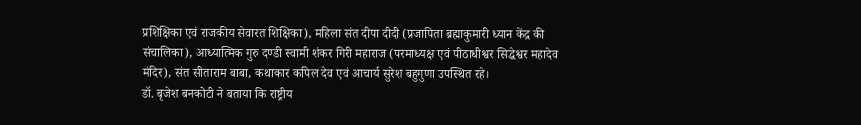प्रशिक्षिका एवं राजकीय सेवारत शिक्षिका), महिला संत दीपा दीदी (प्रजापिता ब्रह्माकुमारी ध्यान केंद्र की संचालिका), आध्यात्मिक गुरु दण्डी स्वामी शंकर गिरी महाराज (परमाध्यक्ष एवं पीठाधीश्वर सिद्धेश्वर महादेव मंदिर), संत सीताराम बाबा, कथाकार कपिल देव एवं आचार्य सुरेश बहुगुणा उपस्थित रहे।
डॉ. बृजेश बनकोटी ने बताया कि राष्ट्रीय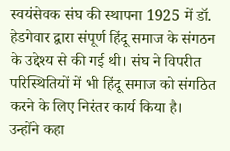स्वयंसेवक संघ की स्थापना 1925 में डॉ. हेडगेवार द्वारा संपूर्ण हिंदू समाज के संगठन के उद्देश्य से की गई थी। संघ ने विपरीत परिस्थितियों में भी हिंदू समाज को संगठित करने के लिए निरंतर कार्य किया है।
उन्होंने कहा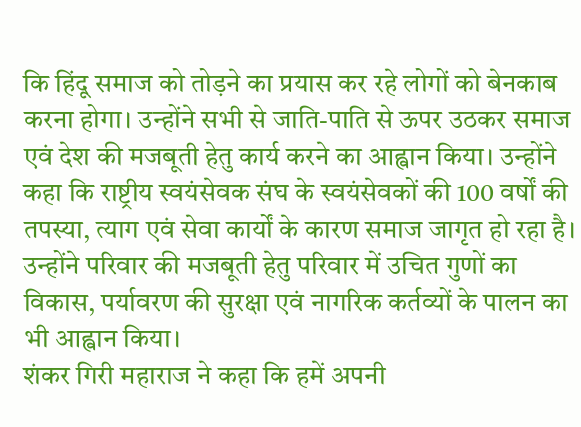कि हिंदू समाज को तोड़ने का प्रयास कर रहे लोगों को बेनकाब करना होगा। उन्होंने सभी से जाति-पाति से ऊपर उठकर समाज एवं देश की मजबूती हेतु कार्य करने का आह्वान किया। उन्होंने कहा कि राष्ट्रीय स्वयंसेवक संघ के स्वयंसेवकों की 100 वर्षों की तपस्या, त्याग एवं सेवा कार्यों के कारण समाज जागृत हो रहा है। उन्होंने परिवार की मजबूती हेतु परिवार में उचित गुणों का विकास, पर्यावरण की सुरक्षा एवं नागरिक कर्तव्यों के पालन का भी आह्वान किया।
शंकर गिरी महाराज ने कहा कि हमें अपनी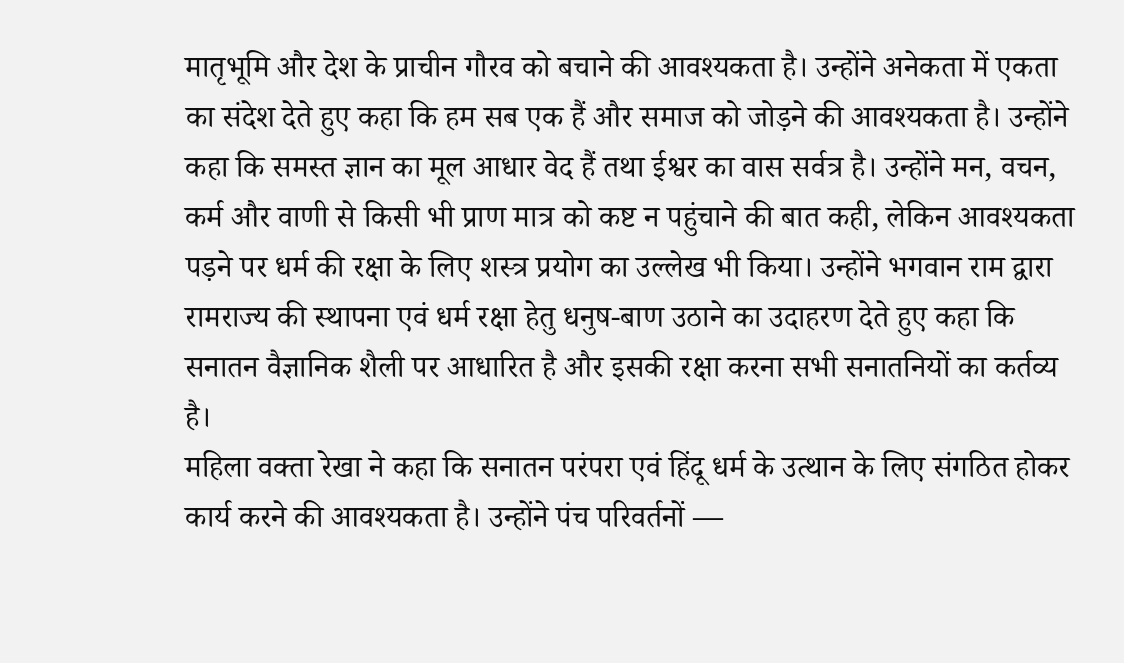मातृभूमि और देश के प्राचीन गौरव को बचाने की आवश्यकता है। उन्होंने अनेकता में एकता का संदेश देते हुए कहा कि हम सब एक हैं और समाज को जोड़ने की आवश्यकता है। उन्होंने कहा कि समस्त ज्ञान का मूल आधार वेद हैं तथा ईश्वर का वास सर्वत्र है। उन्होंने मन, वचन, कर्म और वाणी से किसी भी प्राण मात्र को कष्ट न पहुंचाने की बात कही, लेकिन आवश्यकता पड़ने पर धर्म की रक्षा के लिए शस्त्र प्रयोग का उल्लेख भी किया। उन्होंने भगवान राम द्वारा रामराज्य की स्थापना एवं धर्म रक्षा हेतु धनुष-बाण उठाने का उदाहरण देते हुए कहा कि सनातन वैज्ञानिक शैली पर आधारित है और इसकी रक्षा करना सभी सनातनियों का कर्तव्य है।
महिला वक्ता रेखा ने कहा कि सनातन परंपरा एवं हिंदू धर्म के उत्थान के लिए संगठित होकर कार्य करने की आवश्यकता है। उन्होंने पंच परिवर्तनों —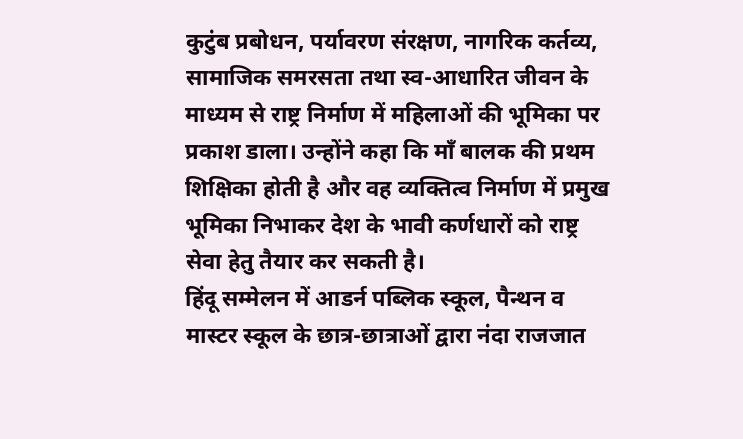कुटुंब प्रबोधन, पर्यावरण संरक्षण, नागरिक कर्तव्य, सामाजिक समरसता तथा स्व-आधारित जीवन के माध्यम से राष्ट्र निर्माण में महिलाओं की भूमिका पर प्रकाश डाला। उन्होंने कहा कि माँ बालक की प्रथम शिक्षिका होती है और वह व्यक्तित्व निर्माण में प्रमुख भूमिका निभाकर देश के भावी कर्णधारों को राष्ट्र सेवा हेतु तैयार कर सकती है।
हिंदू सम्मेलन में आडर्न पब्लिक स्कूल, पैन्थन व मास्टर स्कूल के छात्र-छात्राओं द्वारा नंदा राजजात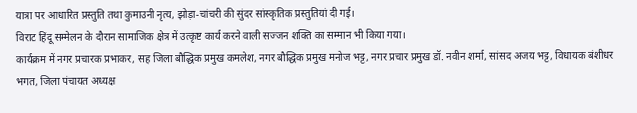यात्रा पर आधारित प्रस्तुति तथा कुमाउनी नृत्य, झोड़ा-चांचरी की सुंदर सांस्कृतिक प्रस्तुतियां दी गई।
विराट हिंदू सम्मेलन के दौरान सामाजिक क्षेत्र में उत्कृष्ट कार्य करने वाली सज्जन शक्ति का सम्मान भी किया गया।
कार्यक्रम में नगर प्रचारक प्रभाकर, सह जिला बौद्धिक प्रमुख कमलेश, नगर बौद्धिक प्रमुख मनोज भट्ट, नगर प्रचार प्रमुख डॉ. नवीन शर्मा, सांसद अजय भट्ट, विधायक बंशीधर भगत, जिला पंचायत अध्यक्ष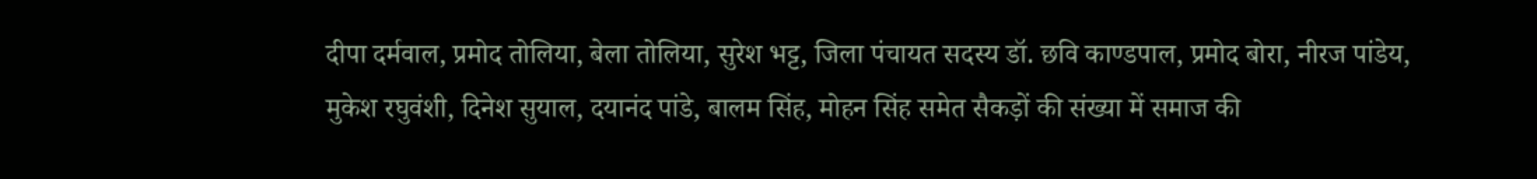दीपा दर्मवाल, प्रमोद तोलिया, बेला तोलिया, सुरेश भट्ट, जिला पंचायत सदस्य डॉ. छवि काण्डपाल, प्रमोद बोरा, नीरज पांडेय, मुकेश रघुवंशी, दिनेश सुयाल, दयानंद पांडे, बालम सिंह, मोहन सिंह समेत सैकड़ों की संख्या में समाज की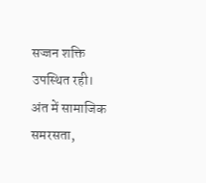सज्जन शक्ति उपस्थित रही।
अंत में सामाजिक समरसता,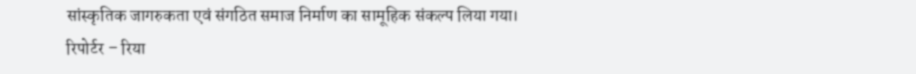सांस्कृतिक जागरुकता एवं संगठित समाज निर्माण का सामूहिक संकल्प लिया गया।
रिपोर्टर – रिया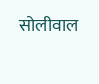सोलीवाल